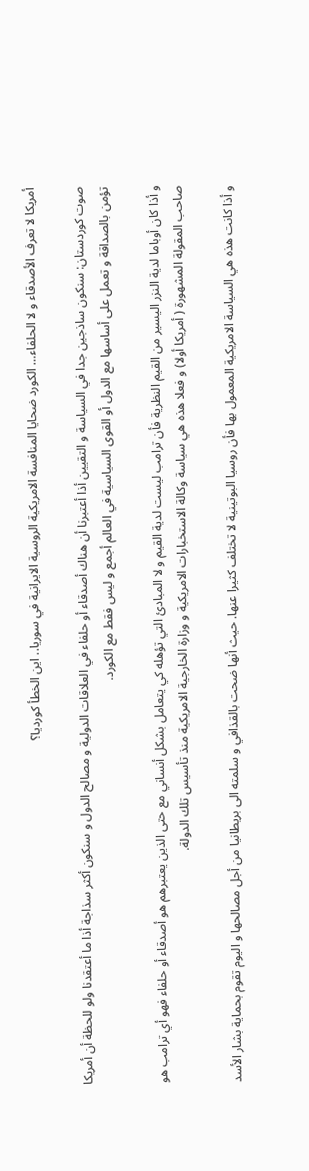أمريكا لا تعرف الأصدقاء و لا الحلفاء… الكورد ضحايا المنافسة الامريكية الروسية الايرانية في سوريا.. اين الخطأ كورديا؟

صوت كوردستان: سنكون ساذجين جدا في السياسة و التقيين أذا أعتبرنا أن هناك أصدقاء أو حلفاء في العلاقات الدولية و مصالح الدول و سنكون أكثر سذاجة أذا ما أعتقدنا ولو للحظة أن أمريكا تؤمن بالصداقة و تعمل على أساسها مع الدول أو القوى السياسية في العالم أجمع و ليس فقط مع الكورد.

و أذا كان أوباما لدية النزر اليسير من القيم النظرية فأن ترامب ليست لدية القيم و لا المبادئ التي تؤهله كي يتعامل بشكل أنساني مع حتى الذين يعتبرهم هو أصدقاء أو حلفاء فهو أي ترامب هو صاحب المقولة المشهورة ( أمريكا أولا) و فعلا هذه هي سياسة وكالة الاستخبارات الامريكية و وزارة الخارجية الامريكية منذ تأسيس تلك الدولة.

و أذا كانت هذه هي السياسة الامريكية المعمول بها فأن روسيا البوتينية لا تختلف كثيرا عنها. حيث أنها ضحت بالقذافي و سلمته الى بريطانيا من أجل مصالحها و اليوم تقوم بحماية بشار الأسد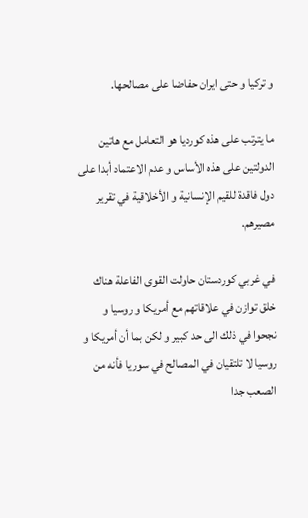و تركيا و حتى ايران حفاضا على مصالحها.

ما يترتب على هذه كورديا هو التعامل مع هاتين الدولتين على هذه الأساس و عدم الاعتماد أبدا على دول فاقدة للقيم الإنسانية و الأخلاقية في تقرير مصيرهم.

في غربي كوردستان حاولت القوى الفاعلة هناك خلق توازن في علاقاتهم مع أمريكا و روسيا و نجحوا في ذلك الى حد كبير و لكن بما أن أمريكا و روسيا لا تلتقيان في المصالح في سوريا فأنه من الصعب جدا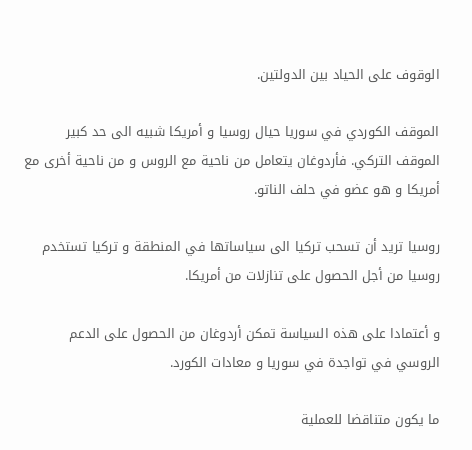الوقوف على الحياد بين الدولتين.

الموقف الكوردي في سوريا حيال روسيا و أمريكا شبيه الى حد كبير الموقف التركي. فأردوغان يتعامل من ناحية مع الروس و من ناحية أخرى مع أمريكا و هو عضو في حلف الناتو.

روسيا تريد أن تسحب تركيا الى سياساتها في المنطقة و تركيا تستخدم روسيا من أجل الحصول على تنازلات من أمريكا.

و أعتمادا على هذه السياسة تمكن أردوغان من الحصول على الدعم الروسي في تواجدة في سوريا و معادات الكورد.

ما يكون متناقضا للعملية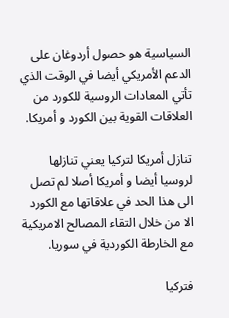السياسية هو حصول أردوغان على الدعم الأمريكي أيضا في الوقت الذي تأتي المعادات الروسية للكورد من العلاقات القوية بين الكورد و أمريكا.

تنازل أمريكا لتركيا يعني تنازلها لروسيا أيضا و أمريكا أصلا لم تصل الى هذا الحد في علاقاتها مع الكورد الا من خلال التقاء المصالح الامريكية مع الخارطة الكوردية في سوريا.

فتركيا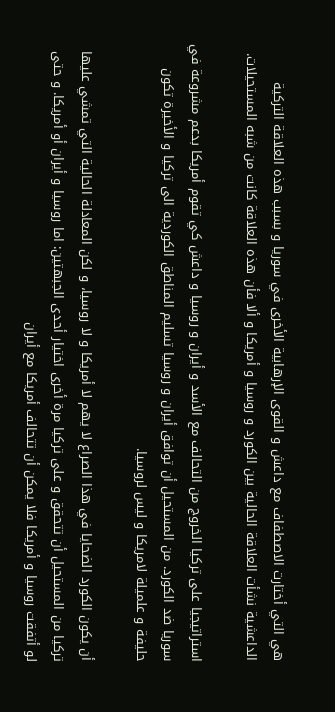هي التي أختارت الاصطفاف مع داعش و القوى الإرهابية الأخرى في سوريا و بسبب هذه العلاقة التركية الداعشية نشأت العلاقة الحالية بين الكورد و روسيا و أمريكا و ألا فأن هذه العلاقة كانت من شبه المستحيلات.

استراتيجيا على تركيا الخروج من التحالف مع الأسد و أيران و روسيا و داعش كي تقوم أمريكا بدعم مشروعة في سوريا ضد الكورد. من المستحيل أن توافق أيران و روسيا تسليم المناطق الكوردية الى تركيا و الأخيرة تكون حليفة و علميلة لامريكا و ليس لروسيا.

أن يكون الكورد الضحايا في هذا الصراع لا يهم لا أمريكا و لا روسيا، و لكن المعادلة الحالية التي تمشي عليها تركيا من المستحيل أن تتحقق و على تركيا مرة أخرى اختيار أحدى الجبهتين: اما روسيا و أيران أو أمريكا. و حتى لو أتفقت روسيا و أمريكا فلا يمكن أن تتحالف أمريكا مع أيران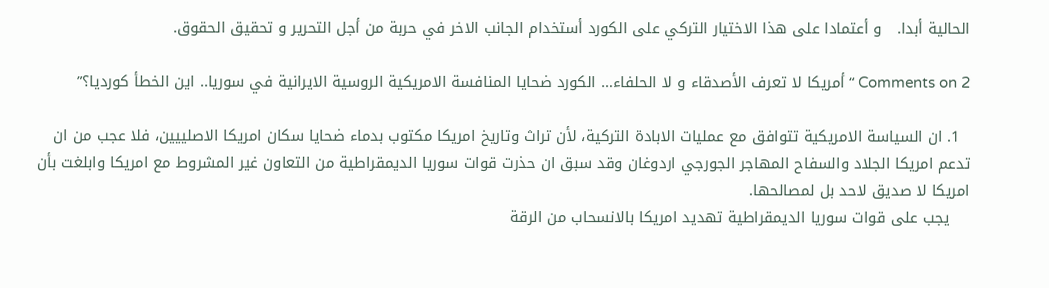الحالية أبدا.   و أعتمادا على هذا الاختيار التركي على الكورد أستخدام الجانب الاخر في حربة من أجل التحرير و تحقيق الحقوق.

2 Comments on “أمريكا لا تعرف الأصدقاء و لا الحلفاء… الكورد ضحايا المنافسة الامريكية الروسية الايرانية في سوريا.. اين الخطأ كورديا؟”

  1. ان السياسة الامريكية تتوافق مع عمليات الابادة التركية، لأن تراث وتاريخ امريكا مكتوب بدماء ضحايا سكان امريكا الاصلييين، فلا عجب من ان تدعم امريكا الجلاد والسفاح المهاجر الجورجي اردوغان وقد سبق ان حذرت قوات سوريا الديمقراطية من التعاون غير المشروط مع امريكا وابلغت بأن امريكا لا صديق لاحد بل لمصالحها.
    يجب على قوات سوريا الديمقراطية تهديد امريكا بالانسحاب من الرقة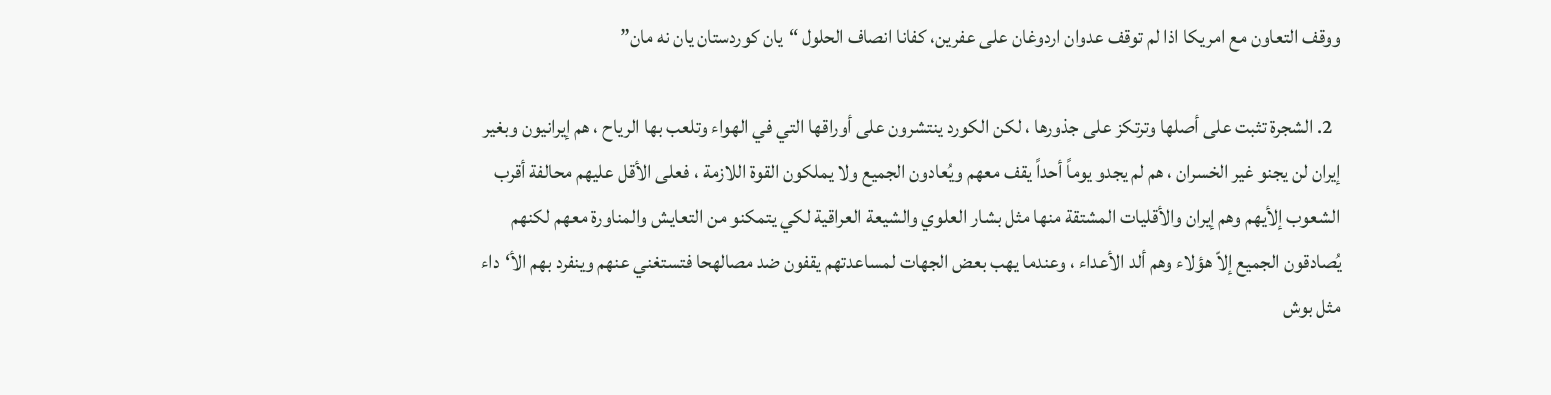ووقف التعاون مع امريكا اذا لم توقف عدوان اردوغان على عفرين، كفانا انصاف الحلول “يان كوردستان يان نه مان”

  2. الشجرة تثبت على أصلها وترتكز على جذورها ، لكن الكورد ينتشرون على أوراقها التي في الهواء وتلعب بها الرياح ، هم إيرانيون وبغير إيران لن يجنو غير الخسران ، هم لم يجدو يوماً أحداً يقف معهم ويُعادون الجميع ولا يملكون القوة اللازمة ، فعلى الأقل عليهم محالفة أقرب الشعوب إلأيهم وهم إيران والأقليات المشتقة منها مثل بشار العلوي والشيعة العراقية لكي يتمكنو من التعايش والمناورة معهم لكنهم يُصادقون الجميع إلاّ هؤلاء وهم ألد الأعداء ، وعندما يهب بعض الجهات لمساعدتهم يقفون ضد مصالهحا فتستغني عنهم وينفرد بهم الأ‘داء مثل بوش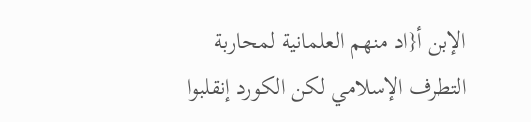الإبن أ{اد منهم العلمانية لمحاربة التطرف الإسلامي لكن الكورد إنقلبوا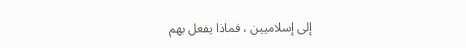إلى إسلاميين ، فماذا يفعل بهم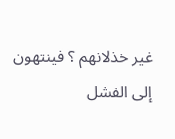غير خذلانهم ؟ فينتهون إلى الفشل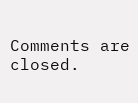Comments are closed.